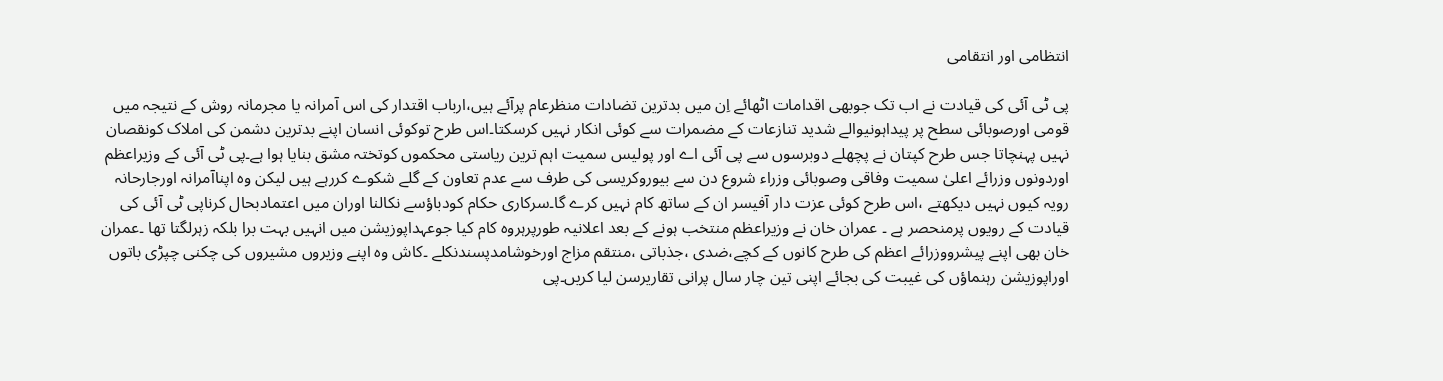انتظامی اور انتقامی

پی ٹی آئی کی قیادت نے اب تک جوبھی اقدامات اٹھائے اِن میں بدترین تضادات منظرعام پرآئے ہیں،ارباب اقتدار کی اس آمرانہ یا مجرمانہ روش کے نتیجہ میں قومی اورصوبائی سطح پر پیداہونیوالے شدید تنازعات کے مضمرات سے کوئی انکار نہیں کرسکتا۔اس طرح توکوئی انسان اپنے بدترین دشمن کی املاک کونقصان نہیں پہنچاتا جس طرح کپتان نے پچھلے دوبرسوں سے پی آئی اے اور پولیس سمیت اہم ترین ریاستی محکموں کوتختہ مشق بنایا ہوا ہے۔پی ٹی آئی کے وزیراعظم اوردونوں وزرائے اعلیٰ سمیت وفاقی وصوبائی وزراء شروع دن سے بیوروکریسی کی طرف سے عدم تعاون کے گلے شکوے کررہے ہیں لیکن وہ اپناآمرانہ اورجارحانہ رویہ کیوں نہیں دیکھتے ،اس طرح کوئی عزت دار آفیسر ان کے ساتھ کام نہیں کرے گا۔سرکاری حکام کودباؤسے نکالنا اوران میں اعتمادبحال کرناپی ٹی آئی کی قیادت کے رویوں پرمنحصر ہے ۔ عمران خان نے وزیراعظم منتخب ہونے کے بعد اعلانیہ طورپرہروہ کام کیا جوعہداپوزیشن میں انہیں بہت برا بلکہ زہرلگتا تھا ۔عمران خان بھی اپنے پیشرووزرائے اعظم کی طرح کانوں کے کچے،ضدی ،جذباتی ،منتقم مزاج اورخوشامدپسندنکلے ۔کاش وہ اپنے وزیروں مشیروں کی چکنی چپڑی باتوں اوراپوزیشن رہنماؤں کی غیبت کی بجائے اپنی تین چار سال پرانی تقاریرسن لیا کریں۔پی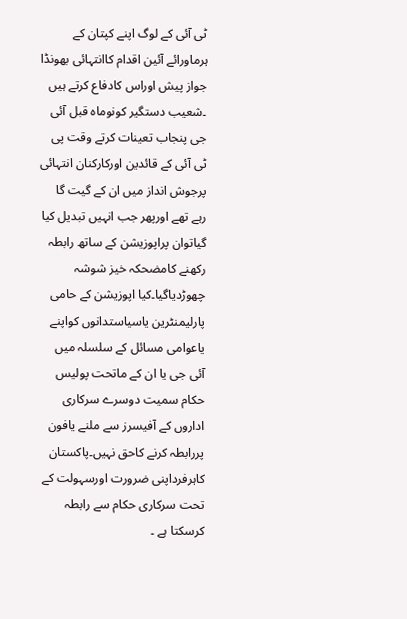ٹی آئی کے لوگ اپنے کپتان کے ہرماورائے آئین اقدام کاانتہائی بھونڈا جواز پیش اوراس کادفاع کرتے ہیں ۔شعیب دستگیر کونوماہ قبل آئی جی پنجاب تعینات کرتے وقت پی ٹی آئی کے قائدین اورکارکنان انتہائی پرجوش انداز میں ان کے گیت گا رہے تھے اورپھر جب انہیں تبدیل کیا گیاتوان پراپوزیشن کے ساتھ رابطہ رکھنے کامضحکہ خیز شوشہ چھوڑدیاگیا۔کیا اپوزیشن کے حامی پارلیمنٹرین یاسیاستدانوں کواپنے یاعوامی مسائل کے سلسلہ میں آئی جی یا ان کے ماتحت پولیس حکام سمیت دوسرے سرکاری اداروں کے آفیسرز سے ملنے یافون پررابطہ کرنے کاحق نہیں۔پاکستان کاہرفرداپنی ضرورت اورسہولت کے تحت سرکاری حکام سے رابطہ کرسکتا ہے ۔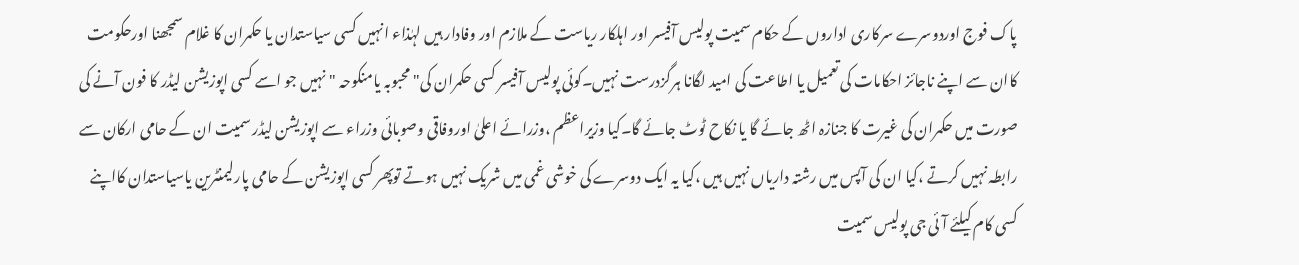پاک فوج اوردوسرے سرکاری اداروں کے حکام سمیت پولیس آفیسر اور اہلکار ریاست کے ملازم اور وفادار ہیں لہٰذاء انہیں کسی سیاستدان یا حکمران کا غلام سمجھنا اورحکومت کاان سے اپنے ناجائز احکامات کی تعمیل یا اطاعت کی امید لگانا ہرگزدرست نہیں۔کوئی پولیس آفیسر کسی حکمران کی" محبوبہ یامنکوحہ " نہیں جو اسے کسی اپوزیشن لیڈر کا فون آنے کی صورت میں حکمران کی غیرت کا جنازہ اٹھ جائے گا یا نکاح ٹوٹ جائے گا۔کیا وزیراعظم ،وزرائے اعلیٰ اوروفاقی وصوبائی وزراء سے اپوزیشن لیڈر سمیت ان کے حامی ارکان سے رابطہ نہیں کرتے ،کیا ان کی آپس میں رشتہ داریاں نہیں ہیں ،کیا یہ ایک دوسرے کی خوشی غمی میں شریک نہیں ہوتے توپھر کسی اپوزیشن کے حامی پارلیمنٹرین یاسیاستدان کااپنے کسی کام کیلئے آئی جی پولیس سمیت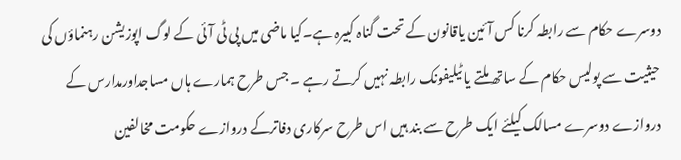دوسرے حکام سے رابطہ کرنا کس آئین یاقانون کے تحت گناہ کبیرہ ہے۔کیا ماضی میں پی ٹی آئی کے لوگ اپوزیشن رہنماؤں کی حیثیت سے پولیس حکام کے ساتھ ملتے یا ٹیلیفونک رابطہ نہیں کرتے رہے ۔ جس طرح ہمارے ہاں مساجداورمدارس کے دروازے دوسرے مسالک کیلئے ایک طرح سے بند ہیں اس طرح سرکاری دفاترکے دروازے حکومت مخالفین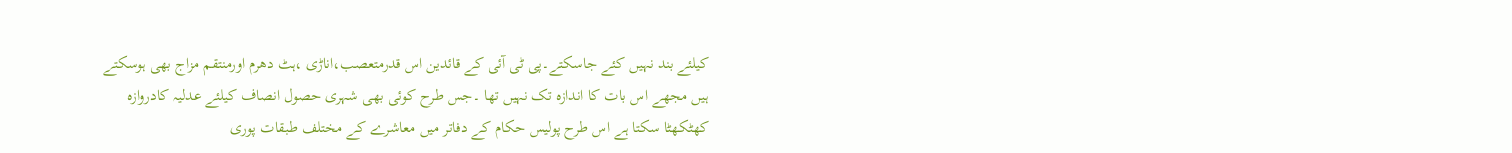کیلئے بند نہیں کئے جاسکتے۔پی ٹی آئی کے قائدین اس قدرمتعصب،اناڑی ،ہٹ دھرم اورمنتقم مزاج بھی ہوسکتے ہیں مجھے اس بات کا اندازہ تک نہیں تھا ۔جس طرح کوئی بھی شہری حصول انصاف کیلئے عدلیہ کادروازہ کھٹکھٹا سکتا ہے اس طرح پولیس حکام کے دفاتر میں معاشرے کے مختلف طبقات پوری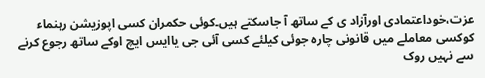عزت،خوداعتمادی اورآزاد ی کے ساتھ آ جاسکتے ہیں۔کوئی حکمران کسی اپوزیشن رہنماء کوکسی معاملے میں قانونی چارہ جوئی کیلئے کسی آئی جی یاایس ایچ اوکے ساتھ رجوع کرنے سے نہیں روک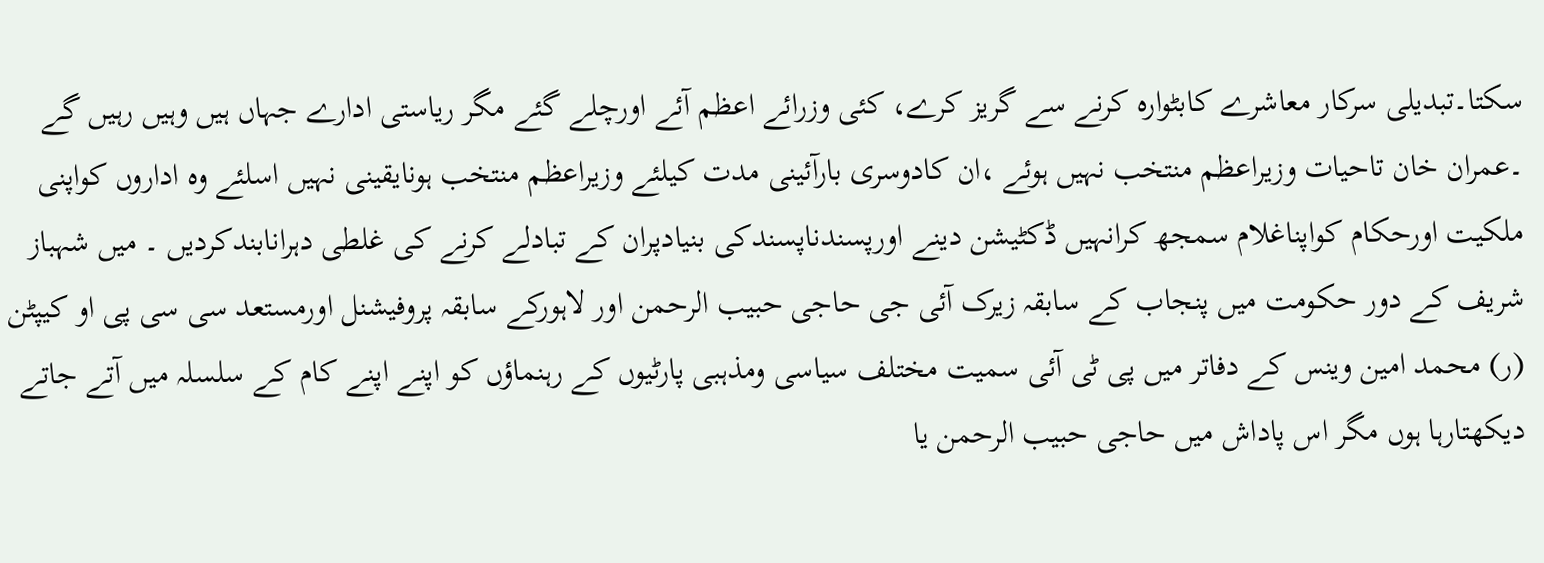سکتا۔تبدیلی سرکار معاشرے کابٹوارہ کرنے سے گریز کرے، کئی وزرائے اعظم آئے اورچلے گئے مگر ریاستی ادارے جہاں ہیں وہیں رہیں گے ۔عمران خان تاحیات وزیراعظم منتخب نہیں ہوئے ،ان کادوسری بارآئینی مدت کیلئے وزیراعظم منتخب ہونایقینی نہیں اسلئے وہ اداروں کواپنی ملکیت اورحکام کواپناغلام سمجھ کرانہیں ڈکٹیشن دینے اورپسندناپسندکی بنیادپران کے تبادلے کرنے کی غلطی دہرانابندکردیں ۔ میں شہباز شریف کے دور حکومت میں پنجاب کے سابقہ زیرک آئی جی حاجی حبیب الرحمن اور لاہورکے سابقہ پروفیشنل اورمستعد سی سی پی او کیپٹن (ر) محمد امین وینس کے دفاتر میں پی ٹی آئی سمیت مختلف سیاسی ومذہبی پارٹیوں کے رہنماؤں کو اپنے اپنے کام کے سلسلہ میں آتے جاتے دیکھتارہا ہوں مگر اس پاداش میں حاجی حبیب الرحمن یا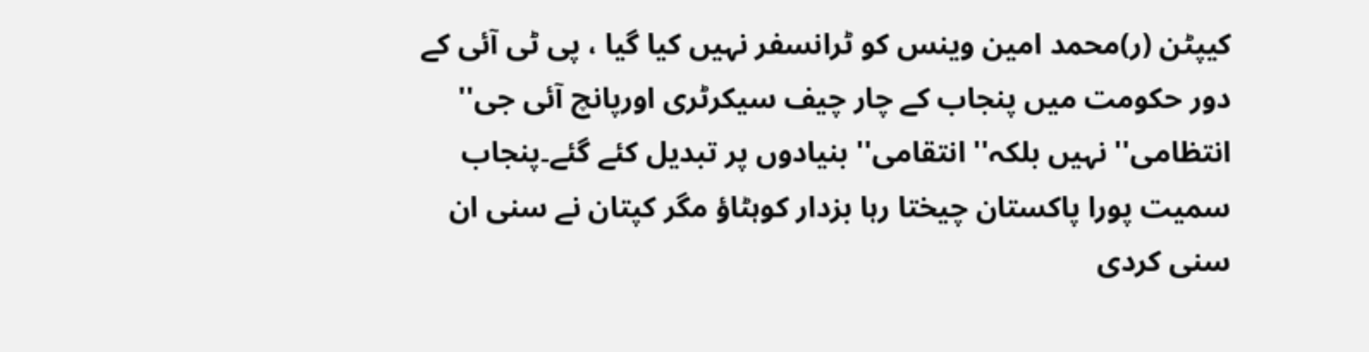کیپٹن (ر)محمد امین وینس کو ٹرانسفر نہیں کیا گیا ، پی ٹی آئی کے دور حکومت میں پنجاب کے چار چیف سیکرٹری اورپانچ آئی جی'' انتظامی'' نہیں بلکہ'' انتقامی'' بنیادوں پر تبدیل کئے گئے۔پنجاب سمیت پورا پاکستان چیختا رہا بزدار کوہٹاؤ مگر کپتان نے سنی ان سنی کردی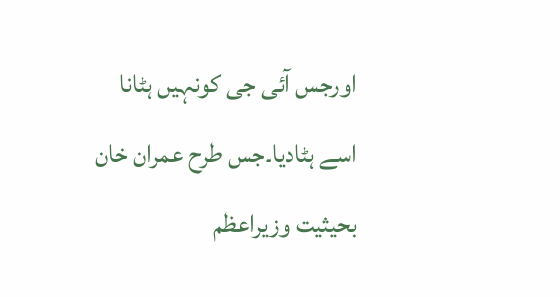اورجس آئی جی کونہیں ہٹانا اسے ہٹادیا۔جس طرح عمران خان بحیثیت وزیراعظم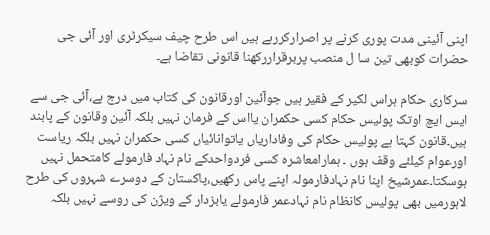اپنی آئینی مدت پوری کرنے پر اصرارکررہے ہیں اس طرح چیف سیکرٹری اور آئی جی حضرات کوبھی تین سا ل منصب پربرقراررکھنا قانونی تقاضا ہے۔

سرکاری حکام ہراس لکیر کے فقیر ہیں جوآئین اورقانون کی کتاب میں درج ہے،آئی جی سے ایس ایچ اوتک پولیس حکام کسی حکمران یااس کے فرمان نہیں بلکہ آئین وقانون کے پابند ہیں۔قانون کہتا ہے پولیس حکام کی وفاداریاں یاتوانائیاں کسی حکمران نہیں بلکہ ریاست اورعوام کیلئے وقف ہوں ۔ ہمارامعاشرہ کسی فردواحدکے نام نہاد فارمولے کامتحمل نہیں ہوسکتا۔عمرشیخ اپنا نام نہادفارمولہ اپنے پاس رکھیں،پاکستان کے دوسرے شہروں کی طرح لاہورمیں بھی پولیس کانظام نام نہادعمر فارمولے یابزدار کے ویژن کی روسے نہیں بلکہ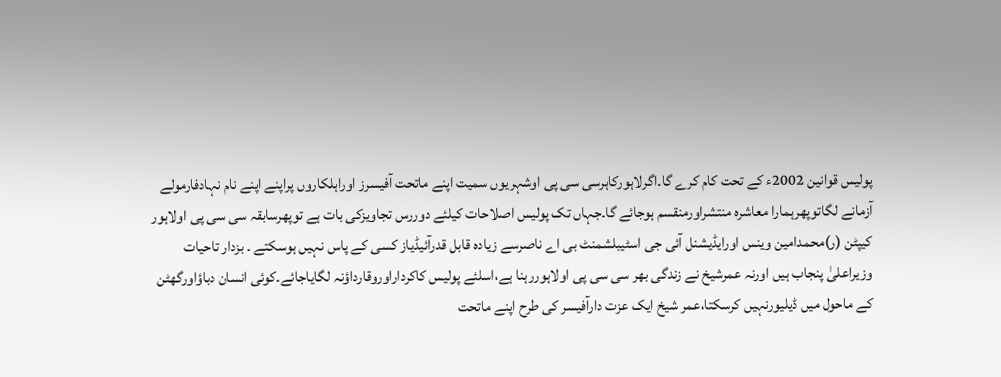پولیس قوانین 2002ء کے تحت کام کرے گا۔اگرلاہورکاہرسی سی پی اوشہریوں سمیت اپنے ماتحت آفیسرز اوراہلکاروں پراپنے اپنے نام نہادفارمولے آزمانے لگاتوپھرہمارا معاشرہ منتشراورمنقسم ہوجائے گا۔جہاں تک پولیس اصلاحات کیلئے دوررس تجاویزکی بات ہے توپھرسابقہ سی سی پی اولاہور کیپٹن (ر)محمدامین وینس اورایڈیشنل آئی جی اسٹیبلشمنٹ بی اے ناصرسے زیادہ قابل قدرآئیڈیاز کسی کے پاس نہیں ہوسکتے ۔ بزدار تاحیات وزیراعلیٰ پنجاب ہیں اورنہ عمرشیخ نے زندگی بھر سی سی پی اولاہوررہنا ہے،اسلئے پولیس کاکرداراوروقارداؤنہ لگایاجائے۔کوئی انسان دباؤاورگھٹن کے ماحول میں ڈیلیورنہیں کرسکتا،عمر شیخ ایک عزت دارآفیسر کی طرح اپنے ماتحت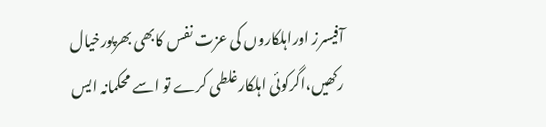آفیسرز اوراہلکاروں کی عزت نفس کابھی بھرپورخیال رکھیں،اگرکوئی اہلکارغلطی کرے تو اسے محکمانہ ایس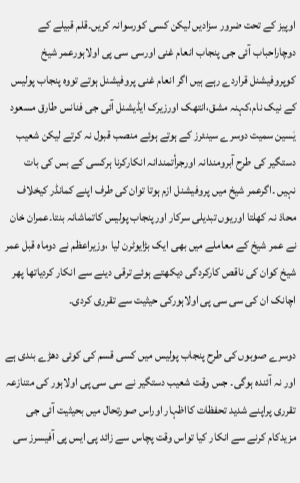اوپیز کے تحت ضرور سزادیں لیکن کسی کورسوانہ کریں۔قلم قبیلے کے دوچاراحباب آئی جی پنجاب انعام غنی اورسی سی پی اولاہورعمر شیخ کوپروفیشنل قراردے رہے ہیں اگر انعام غنی پروفیشنل ہوتے تووہ پنجاب پولیس کے نیک نام،کہنہ مشق،انتھک اورزیرک ایڈیشنل آئی جی فنانس طارق مسعود یٰسین سمیت دوسرے سینئرز کے ہوتے ہوئے منصب قبول نہ کرتے لیکن شعیب دستگیر کی طرح آبرومندانہ اورجرأتمندانہ انکارکرنا ہرکسی کے بس کی بات نہیں ۔اگرعمر شیخ میں پروفیشنل ازم ہوتا توان کی طرف اپنے کمانڈر کیخلاف محاذ نہ کھلتا اوریوں تبدیلی سرکار اورپنجاب پولیس کاتماشانہ بنتا۔عمران خان نے عمر شیخ کے معاملے میں بھی ایک بڑایوٹرن لیا ،وزیراعظم نے دوماہ قبل عمر شیخ کوان کی ناقص کارکردگی دیکھتے ہوئے ترقی دینے سے انکار کردیاتھا پھر اچانک ان کی سی سی پی اولاہورکی حیثیت سے تقرری کردی۔

دوسرے صوبوں کی طرح پنجاب پولیس میں کسی قسم کی کوئی دھڑے بندی ہے اور نہ آئندہ ہوگی۔ جس وقت شعیب دستگیر نے سی سی پی اولاہور کی متنازعہ تقرری پراپنے شدید تحفظات کااظہار اوراس صورتحال میں بحیثیت آئی جی مزیدکام کرنے سے انکار کیا تواس وقت پچاس سے زائد پی ایس پی آفیسرز سی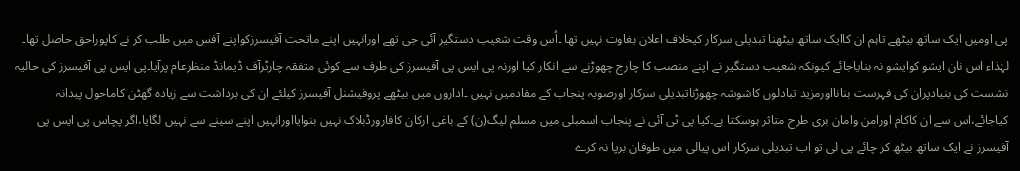پی اومیں ایک ساتھ بیٹھے تاہم ان کاایک ساتھ بیٹھنا تبدیلی سرکار کیخلاف اعلان بغاوت نہیں تھا ۔اُس وقت شعیب دستگیر آئی جی تھے اورانہیں اپنے ماتحت آفیسرزکواپنے آفس میں طلب کر نے کاپوراحق حاصل تھا۔ لہٰذاء اس نان ایشو کوایشو نہ بنایاجائے کیونکہ شعیب دستگیر نے اپنے منصب کا چارج چھوڑنے سے انکار کیا اورنہ پی ایس پی آفیسرز کی طرف سے کوئی متفقہ چارٹرآف ڈیمانڈ منظرعام پرآیا۔پی ایس پی آفیسرز کی حالیہ نشست کی بنیادپران کی فہرست بنانااورمزید تبادلوں کاشوشہ چھوڑناتبدیلی سرکار اورصوبہ پنجاب کے مفادمیں نہیں ۔اداروں میں بیٹھے پروفیشنل آفیسرز کیلئے ان کی برداشت سے زیادہ گھٹن کاماحول پیدانہ کیاجائے،اس سے ان کاکام اورامن وامان بری طرح متاثر ہوسکتا ہے۔کیا پی ٹی آئی نے پنجاب اسمبلی میں مسلم لیگ(ن) کے باغی ارکان کافارورڈبلاک نہیں بنوایااورانہیں اپنے سینے سے نہیں لگایا،اگر پچاس پی ایس پی آفیسرز نے ایک ساتھ بیٹھ کر چائے پی لی تو اب تبدیلی سرکار اس پیالی میں طوفان برپا نہ کرے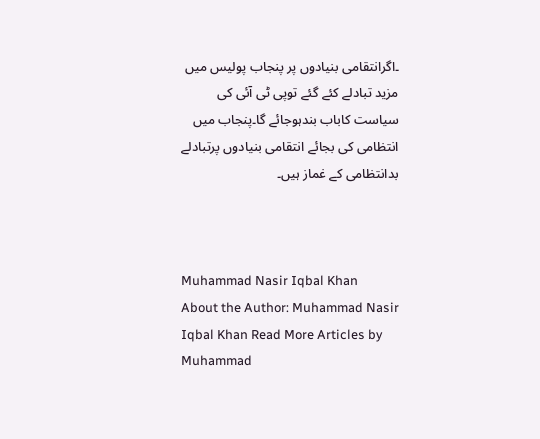۔اگرانتقامی بنیادوں پر پنجاب پولیس میں مزید تبادلے کئے گئے توپی ٹی آئی کی سیاست کاباب بندہوجائے گا۔پنجاب میں انتظامی کی بجائے انتقامی بنیادوں پرتبادلے بدانتظامی کے غماز ہیں۔



Muhammad Nasir Iqbal Khan
About the Author: Muhammad Nasir Iqbal Khan Read More Articles by Muhammad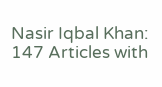Nasir Iqbal Khan: 147 Articles with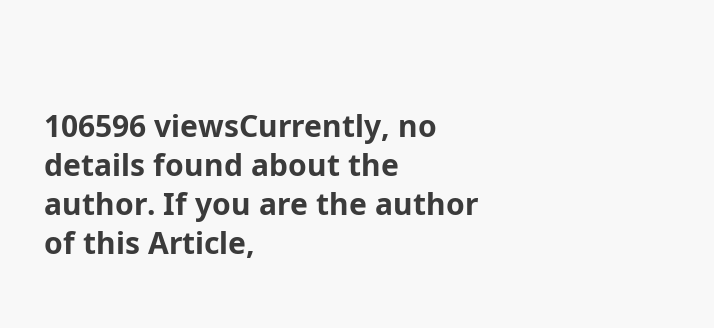106596 viewsCurrently, no details found about the author. If you are the author of this Article,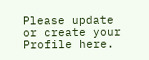Please update or create your Profile here.